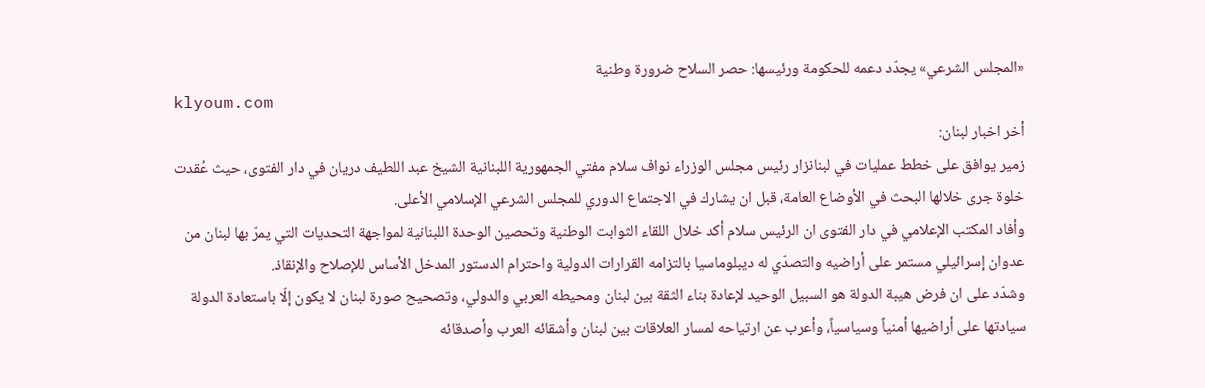«المجلس الشرعي» يجدّد دعمه للحكومة ورئيسها: حصر السلاح ضرورة وطنية
klyoum.com
أخر اخبار لبنان:
زمير يوافق على خطط عمليات في لبنانزار رئيس مجلس الوزراء نواف سلام مفتي الجمهورية اللبنانية الشيخ عبد اللطيف دريان في دار الفتوى، حيث عُقدت خلوة جرى خلالها البحث في الأوضاع العامة، قبل ان يشارك في الاجتماع الدوري للمجلس الشرعي الإسلامي الأعلى.
وأفاد المكتب الإعلامي في دار الفتوى ان الرئيس سلام أكد خلال اللقاء الثوابت الوطنية وتحصين الوحدة اللبنانية لمواجهة التحديات التي يمرّ بها لبنان من عدوان إسرائيلي مستمر على أراضيه والتصدّي له ديبلوماسيا بالتزامه القرارات الدولية واحترام الدستور المدخل الأساس للإصلاح والإنقاذ.
وشدّد على ان فرض هيبة الدولة هو السبيل الوحيد لإعادة بناء الثقة بين لبنان ومحيطه العربي والدولي، وتصحيح صورة لبنان لا يكون إلّا باستعادة الدولة سيادتها على أراضيها أمنياً وسياسياً، وأعرب عن ارتياحه لمسار العلاقات بين لبنان وأشقائه العرب وأصدقائه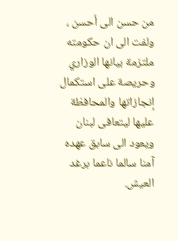من حسن الى أحسن ، ولفت الى ان حكومته ملتزمة بيانها الوزاري وحريصة على استكمال إنجازاتها والمحافظة عليها ليتعافى لبنان ويعود الى سابق عهده آمنا سالما ناعما برغد العيش.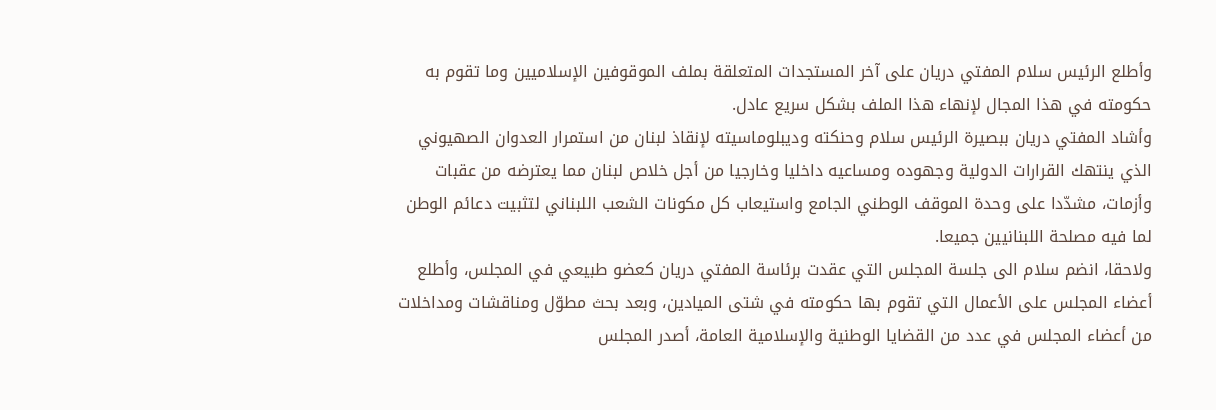وأطلع الرئيس سلام المفتي دريان على آخر المستجدات المتعلقة بملف الموقوفين الإسلاميين وما تقوم به حكومته في هذا المجال لإنهاء هذا الملف بشكل سريع عادل.
وأشاد المفتي دريان ببصيرة الرئيس سلام وحنكته وديبلوماسيته لإنقاذ لبنان من استمرار العدوان الصهيوني الذي ينتهك القرارات الدولية وجهوده ومساعيه داخليا وخارجيا من أجل خلاص لبنان مما يعترضه من عقبات وأزمات، مشدّدا على وحدة الموقف الوطني الجامع واستيعاب كل مكونات الشعب اللبناني لتثبيت دعائم الوطن لما فيه مصلحة اللبنانيين جميعا.
ولاحقا، انضم سلام الى جلسة المجلس التي عقدت برئاسة المفتي دريان كعضو طبيعي في المجلس، وأطلع أعضاء المجلس على الأعمال التي تقوم بها حكومته في شتى الميادين، وبعد بحث مطوّل ومناقشات ومداخلات من أعضاء المجلس في عدد من القضايا الوطنية والإسلامية العامة، أصدر المجلس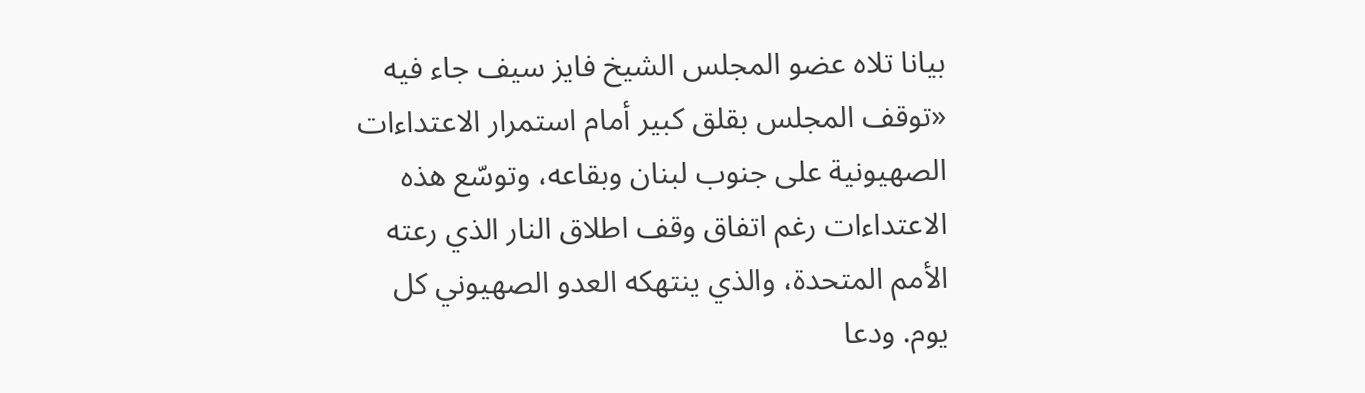بيانا تلاه عضو المجلس الشيخ فايز سيف جاء فيه «توقف المجلس بقلق كبير أمام استمرار الاعتداءات الصهيونية على جنوب لبنان وبقاعه، وتوسّع هذه الاعتداءات رغم اتفاق وقف اطلاق النار الذي رعته الأمم المتحدة، والذي ينتهكه العدو الصهيوني كل يوم. ودعا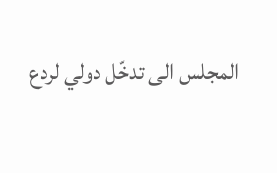المجلس الى تدخّل دولي لردع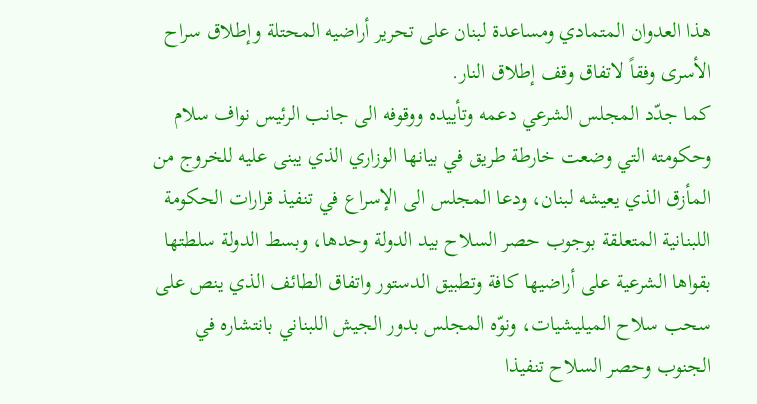هذا العدوان المتمادي ومساعدة لبنان على تحرير أراضيه المحتلة وإطلاق سراح الأسرى وفقاً لاتفاق وقف إطلاق النار.
كما جدّد المجلس الشرعي دعمه وتأييده ووقوفه الى جانب الرئيس نواف سلام وحكومته التي وضعت خارطة طريق في بيانها الوزاري الذي يبنى عليه للخروج من المأزق الذي يعيشه لبنان، ودعا المجلس الى الإسراع في تنفيذ قرارات الحكومة اللبنانية المتعلقة بوجوب حصر السلاح بيد الدولة وحدها، وبسط الدولة سلطتها بقواها الشرعية على أراضيها كافة وتطبيق الدستور واتفاق الطائف الذي ينص على سحب سلاح الميليشيات، ونوّه المجلس بدور الجيش اللبناني بانتشاره في الجنوب وحصر السلاح تنفيذا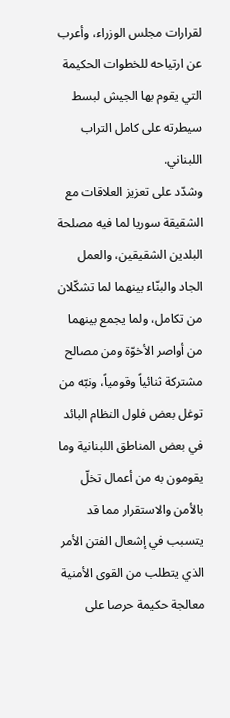لقرارات مجلس الوزراء، وأعرب عن ارتياحه للخطوات الحكيمة التي يقوم بها الجيش لبسط سيطرته على كامل التراب اللبناني.
وشدّد على تعزيز العلاقات مع الشقيقة سوريا لما فيه مصلحة البلدين الشقيقين، والعمل الجاد والبنّاء بينهما لما تشكّلان من تكامل، ولما يجمع بينهما من أواصر الأخوّة ومن مصالح مشتركة ثنائياً وقومياً، ونبّه من توغل بعض فلول النظام البائد في بعض المناطق اللبنانية وما يقومون به من أعمال تخلّ بالأمن والاستقرار مما قد يتسبب في إشعال الفتن الأمر الذي يتطلب من القوى الأمنية معالجة حكيمة حرصا على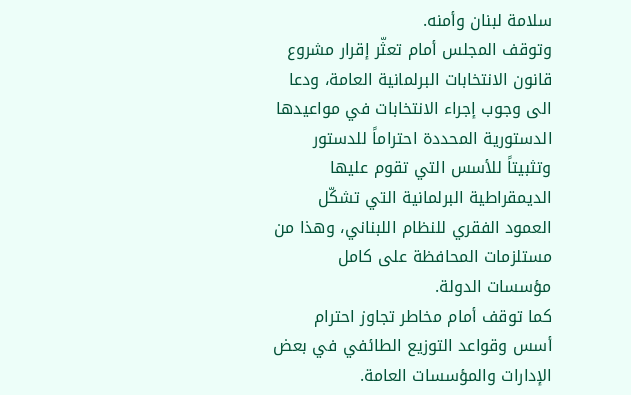سلامة لبنان وأمنه.
وتوقف المجلس أمام تعثّر إقرار مشروع قانون الانتخابات البرلمانية العامة، ودعا الى وجوب إجراء الانتخابات في مواعيدها الدستورية المحددة احتراماً للدستور وتثبيتاً للأسس التي تقوم عليها الديمقراطية البرلمانية التي تشكّل العمود الفقري للنظام اللبناني، وهذا من مستلزمات المحافظة على كامل مؤسسات الدولة.
كما توقف أمام مخاطر تجاوز احترام أسس وقواعد التوزيع الطائفي في بعض الإدارات والمؤسسات العامة.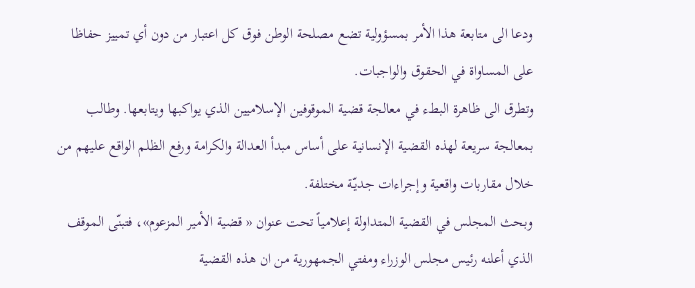ودعا الى متابعة هذا الأمر بمسؤولية تضع مصلحة الوطن فوق كل اعتبار من دون أي تمييز حفاظا على المساواة في الحقوق والواجبات.
وتطرق الى ظاهرة البطء في معالجة قضية الموقوفين الإسلاميين الذي يواكبها ويتابعها. وطالب بمعالجة سريعة لهذه القضية الإنسانية على أساس مبدأ العدالة والكرامة ورفع الظلم الواقع عليهم من خلال مقاربات واقعية وإجراءات جديّة مختلفة.
وبحث المجلس في القضية المتداولة إعلامياً تحت عنوان « قضية الأمير المزعوم»، فتبنّى الموقف الذي أعلنه رئيس مجلس الوزراء ومفتي الجمهورية من ان هذه القضية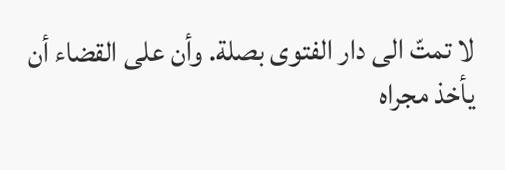لا تمتّ الى دار الفتوى بصلة. وأن على القضاء أن يأخذ مجراه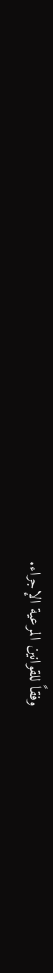وفقاً للقوانين المرعية الإجراء.